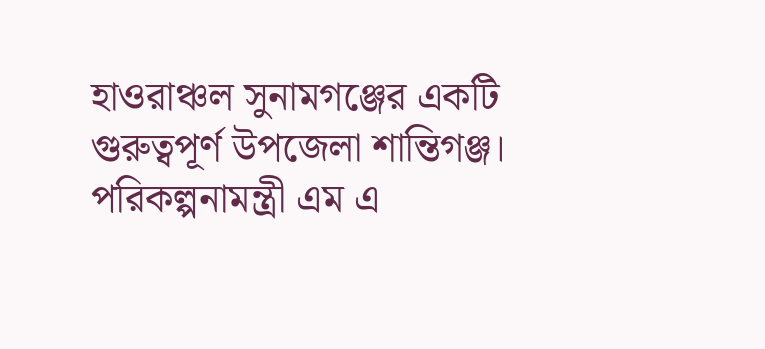হাওরাঞ্চল সুনামগঞ্জের একটি গুরুত্বপূর্ণ উপজেলা শান্তিগঞ্জ। পরিকল্পনামন্ত্রী এম এ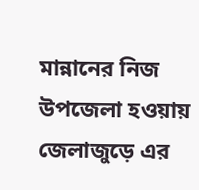মান্নানের নিজ উপজেলা হওয়ায় জেলাজুড়ে এর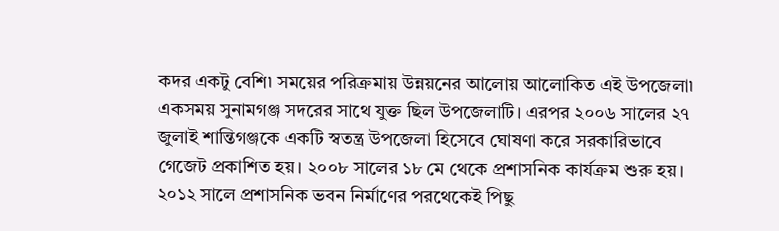কদর একটু বেশি৷ সময়ের পরিক্রমায় উন্নয়নের আলোয় আলোকিত এই উপজেলা৷ একসময় সুনামগঞ্জ সদরের সাথে যুক্ত ছিল উপজেলাটি। এরপর ২০০৬ সালের ২৭ জুলাই শান্তিগঞ্জকে একটি স্বতন্ত্র উপজেলা হিসেবে ঘোষণা করে সরকারিভাবে গেজেট প্রকাশিত হয়। ২০০৮ সালের ১৮ মে থেকে প্রশাসনিক কার্যক্রম শুরু হয়। ২০১২ সালে প্রশাসনিক ভবন নির্মাণের পরথেকেই পিছু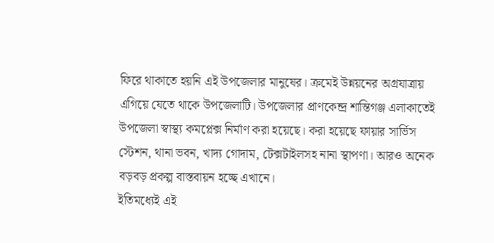ফিরে থাকাতে হয়নি এই উপজেলার মানুষের। ক্রমেই উন্নয়নের অগ্রযাত্রায় এগিয়ে যেতে থাকে উপজেলাটি। উপজেলার প্রাণকেন্দ্র শান্তিগঞ্জ এলাকাতেই উপজেলা স্বাস্থ্য কমপ্লেক্স নির্মাণ করা হয়েছে। করা হয়েছে ফায়ার সার্ভিস স্টেশন, থানা ভবন, খাদ্য গোদাম, টেক্সটাইলসহ নানা স্থাপণা। আরও অনেক বড়বড় প্রকল্প বাস্তবায়ন হচ্ছে এখানে।
ইতিমধ্যেই এই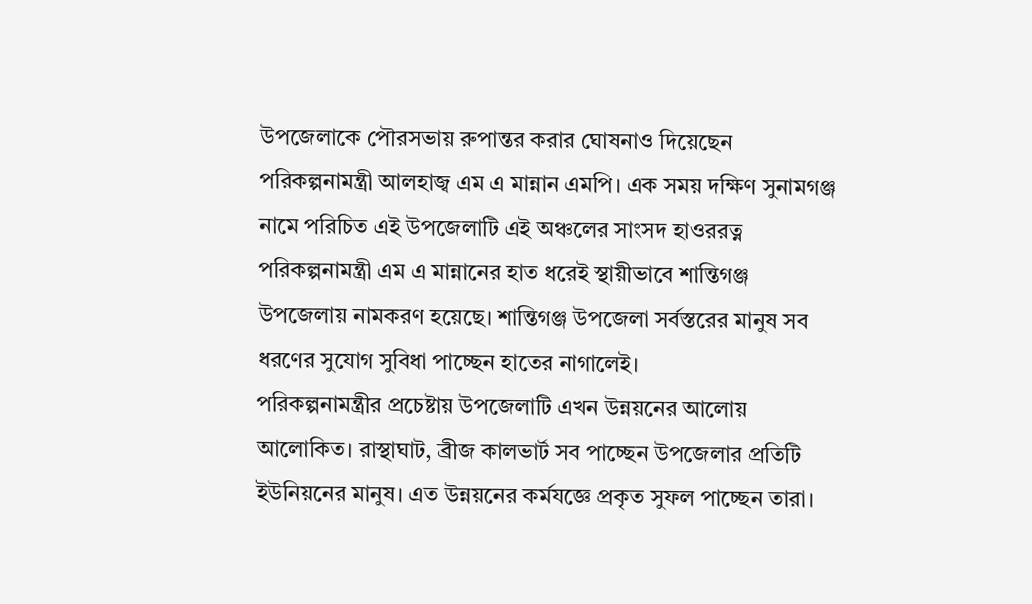উপজেলাকে পৌরসভায় রুপান্তর করার ঘোষনাও দিয়েছেন পরিকল্পনামন্ত্রী আলহাজ্ব এম এ মান্নান এমপি। এক সময় দক্ষিণ সুনামগঞ্জ নামে পরিচিত এই উপজেলাটি এই অঞ্চলের সাংসদ হাওররত্ন পরিকল্পনামন্ত্রী এম এ মান্নানের হাত ধরেই স্থায়ীভাবে শান্তিগঞ্জ উপজেলায় নামকরণ হয়েছে। শান্তিগঞ্জ উপজেলা সর্বস্তরের মানুষ সব ধরণের সুযোগ সুবিধা পাচ্ছেন হাতের নাগালেই।
পরিকল্পনামন্ত্রীর প্রচেষ্টায় উপজেলাটি এখন উন্নয়নের আলোয় আলোকিত। রাস্থাঘাট, ব্রীজ কালভার্ট সব পাচ্ছেন উপজেলার প্রতিটি ইউনিয়নের মানুষ। এত উন্নয়নের কর্মযজ্ঞে প্রকৃত সুফল পাচ্ছেন তারা।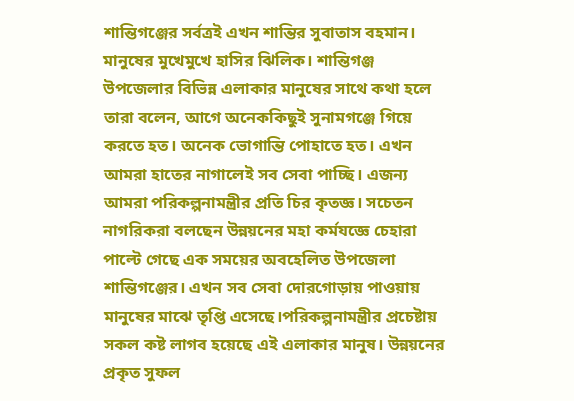শান্তিগঞ্জের সর্বত্রই এখন শান্তির সুবাতাস বহমান। মানুষের মুখেমুখে হাসির ঝিলিক। শান্তিগঞ্জ উপজেলার বিভিন্ন এলাকার মানুষের সাথে কথা হলে তারা বলেন, আগে অনেককিছুই সুনামগঞ্জে গিয়ে করতে হত। অনেক ভোগান্তি পোহাতে হত। এখন আমরা হাতের নাগালেই সব সেবা পাচ্ছি। এজন্য আমরা পরিকল্পনামন্ত্রীর প্রতি চির কৃতজ্ঞ। সচেতন নাগরিকরা বলছেন উন্নয়নের মহা কর্মযজ্ঞে চেহারা পাল্টে গেছে এক সময়ের অবহেলিত উপজেলা শান্তিগঞ্জের। এখন সব সেবা দোরগোড়ায় পাওয়ায় মানুষের মাঝে তৃপ্তি এসেছে।পরিকল্পনামন্ত্রীর প্রচেষ্টায় সকল কষ্ট লাগব হয়েছে এই এলাকার মানুষ। উন্নয়নের প্রকৃত সুফল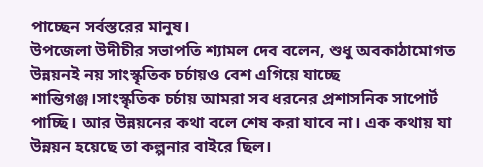পাচ্ছেন সর্বস্তরের মানুষ।
উপজেলা উদীচীর সভাপতি শ্যামল দেব বলেন, শুধু অবকাঠামোগত উন্নয়নই নয় সাংস্কৃতিক চর্চায়ও বেশ এগিয়ে যাচ্ছে শান্তিগঞ্জ।সাংস্কৃতিক চর্চায় আমরা সব ধরনের প্রশাসনিক সাপোর্ট পাচ্ছি। আর উন্নয়নের কথা বলে শেষ করা যাবে না। এক কথায় যা উন্নয়ন হয়েছে তা কল্পনার বাইরে ছিল।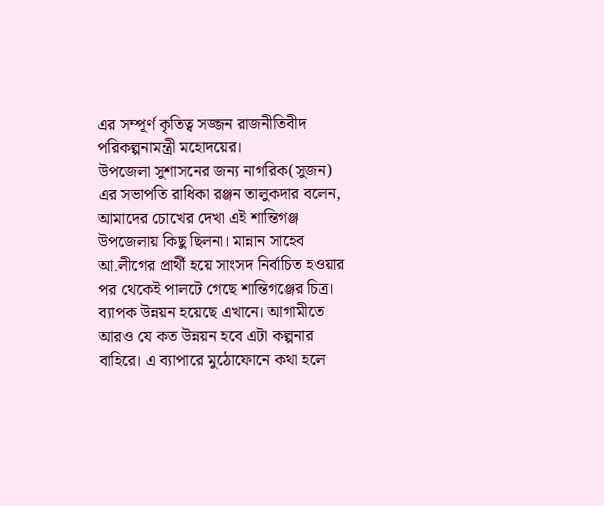এর সম্পূর্ণ কৃতিত্ব সজ্জন রাজনীতিবীদ পরিকল্পনামন্ত্রী মহোদয়ের।
উপজেলা সুশাসনের জন্য নাগরিক(সুজন) এর সভাপতি রাধিকা রঞ্জন তালুকদার বলেন, আমাদের চোখের দেখা এই শান্তিগঞ্জ উপজেলায় কিছু ছিলনা। মান্নান সাহেব আ.লীগের প্রার্থী হয়ে সাংসদ নির্বাচিত হওয়ার পর থেকেই পালটে গেছে শান্তিগঞ্জের চিত্র। ব্যাপক উন্নয়ন হয়েছে এখানে। আগামীতে আরও যে কত উন্নয়ন হবে এটা কল্পনার বাহিরে। এ ব্যাপারে মুঠোফোনে কথা হলে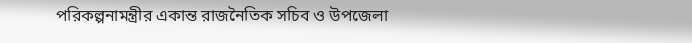পরিকল্পনামন্ত্রীর একান্ত রাজনৈতিক সচিব ও উপজেলা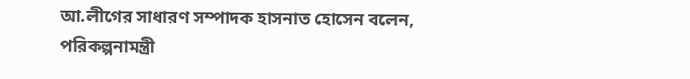আ.লীগের সাধারণ সম্পাদক হাসনাত হোসেন বলেন, পরিকল্পনামন্ত্রী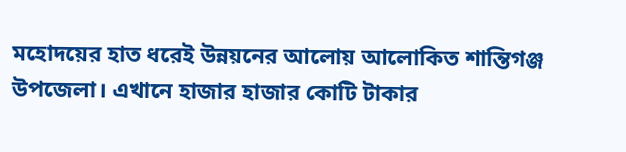মহোদয়ের হাত ধরেই উন্নয়নের আলোয় আলোকিত শান্তিগঞ্জ উপজেলা। এখানে হাজার হাজার কোটি টাকার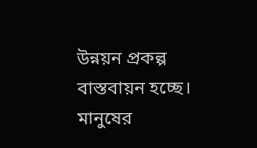উন্নয়ন প্রকল্প বাস্তবায়ন হচ্ছে। মানুষের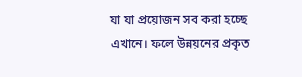যা যা প্রয়োজন সব করা হচ্ছে এখানে। ফলে উন্নয়নের প্রকৃত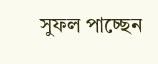সুফল পাচ্ছেন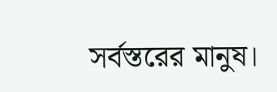সর্বস্তরের মানুষ।